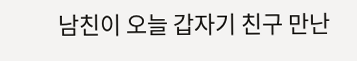남친이 오늘 갑자기 친구 만난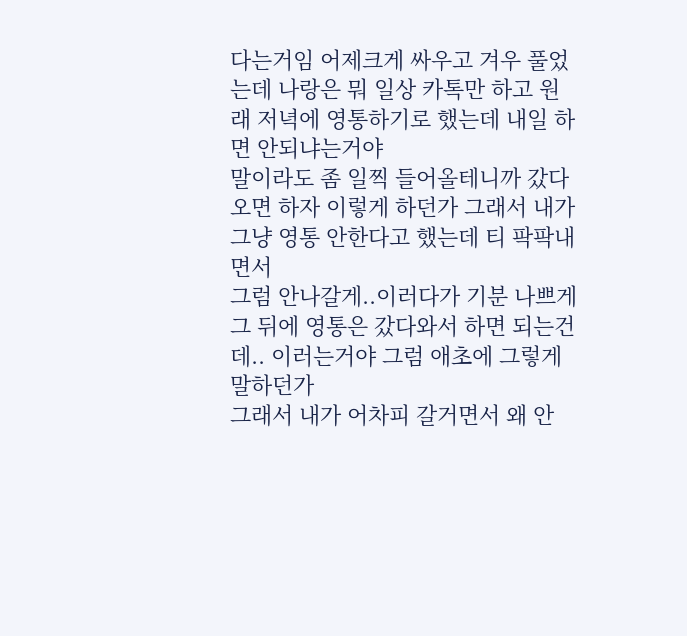다는거임 어제크게 싸우고 겨우 풀었는데 나랑은 뭐 일상 카톡만 하고 원래 저녁에 영통하기로 했는데 내일 하면 안되냐는거야
말이라도 좀 일찍 들어올테니까 갔다오면 하자 이렇게 하던가 그래서 내가 그냥 영통 안한다고 했는데 티 팍팍내면서
그럼 안나갈게..이러다가 기분 나쁘게 그 뒤에 영통은 갔다와서 하면 되는건데.. 이러는거야 그럼 애초에 그렇게 말하던가
그래서 내가 어차피 갈거면서 왜 안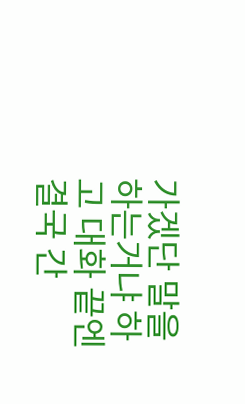가겠단 말을 하는거냐 하고 대화 끝엔 결국 간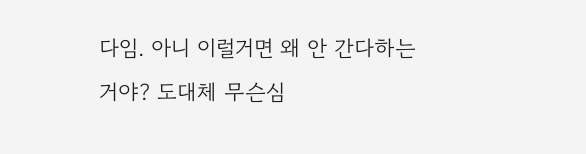다임. 아니 이럴거면 왜 안 간다하는거야? 도대체 무슨심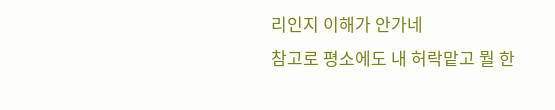리인지 이해가 안가네
참고로 평소에도 내 허락맡고 뭘 한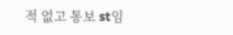적 없고 통보 st임